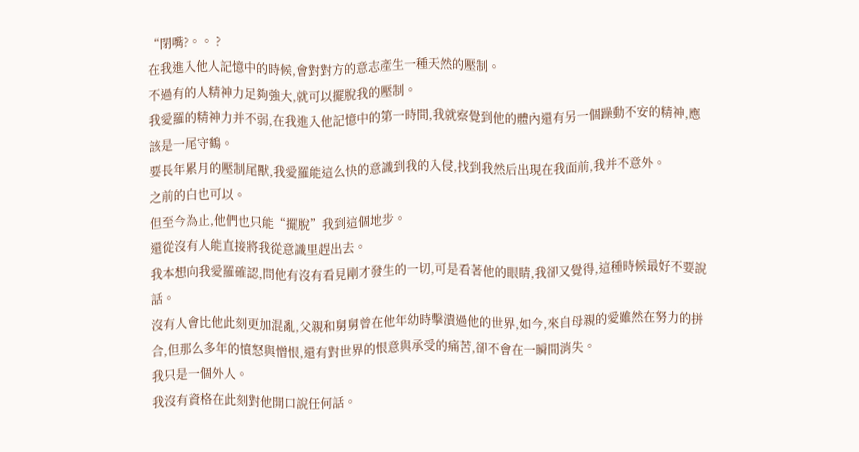“閉嘴?。。 ?
在我進入他人記憶中的時候,會對對方的意志產生一種天然的壓制。
不過有的人精神力足夠強大,就可以擺脫我的壓制。
我愛羅的精神力并不弱,在我進入他記憶中的第一時間,我就察覺到他的體內還有另一個躁動不安的精神,應該是一尾守鶴。
要長年累月的壓制尾獸,我愛羅能這么快的意識到我的入侵,找到我然后出現在我面前,我并不意外。
之前的白也可以。
但至今為止,他們也只能“擺脫”我到這個地步。
還從沒有人能直接將我從意識里趕出去。
我本想向我愛羅確認,問他有沒有看見剛才發生的一切,可是看著他的眼睛,我卻又覺得,這種時候最好不要說話。
沒有人會比他此刻更加混亂,父親和舅舅曾在他年幼時擊潰過他的世界,如今,來自母親的愛雖然在努力的拼合,但那么多年的憤怒與憎恨,還有對世界的恨意與承受的痛苦,卻不會在一瞬間消失。
我只是一個外人。
我沒有資格在此刻對他開口說任何話。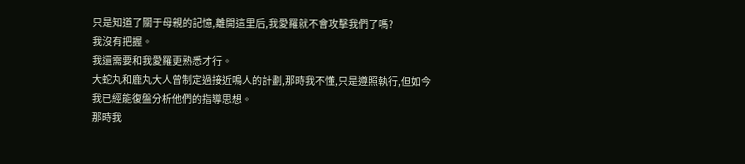只是知道了關于母親的記憶,離開這里后,我愛羅就不會攻擊我們了嗎?
我沒有把握。
我還需要和我愛羅更熟悉才行。
大蛇丸和鹿丸大人曾制定過接近鳴人的計劃,那時我不懂,只是遵照執行,但如今我已經能復盤分析他們的指導思想。
那時我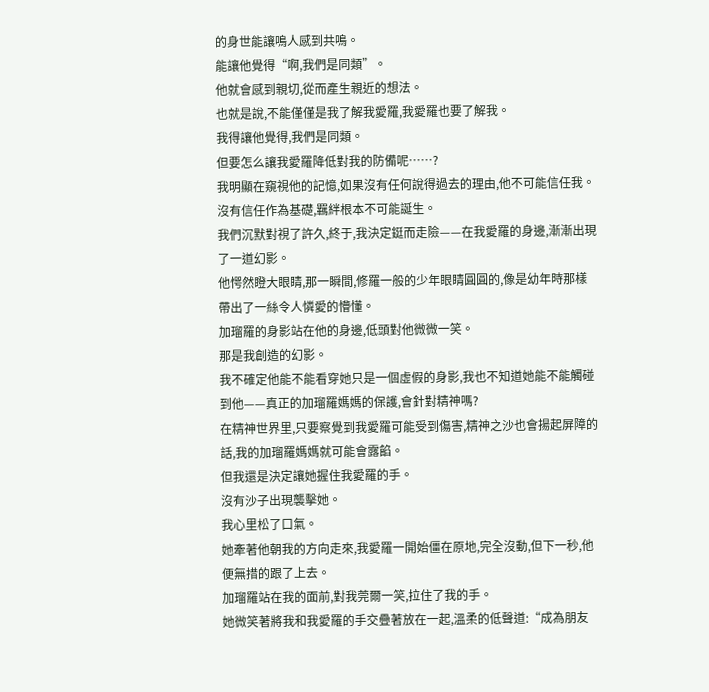的身世能讓鳴人感到共鳴。
能讓他覺得“啊,我們是同類”。
他就會感到親切,從而產生親近的想法。
也就是說,不能僅僅是我了解我愛羅,我愛羅也要了解我。
我得讓他覺得,我們是同類。
但要怎么讓我愛羅降低對我的防備呢……?
我明顯在窺視他的記憶,如果沒有任何說得過去的理由,他不可能信任我。
沒有信任作為基礎,羈絆根本不可能誕生。
我們沉默對視了許久,終于,我決定鋌而走險——在我愛羅的身邊,漸漸出現了一道幻影。
他愕然瞪大眼睛,那一瞬間,修羅一般的少年眼睛圓圓的,像是幼年時那樣帶出了一絲令人憐愛的懵懂。
加瑠羅的身影站在他的身邊,低頭對他微微一笑。
那是我創造的幻影。
我不確定他能不能看穿她只是一個虛假的身影,我也不知道她能不能觸碰到他——真正的加瑠羅媽媽的保護,會針對精神嗎?
在精神世界里,只要察覺到我愛羅可能受到傷害,精神之沙也會揚起屏障的話,我的加瑠羅媽媽就可能會露餡。
但我還是決定讓她握住我愛羅的手。
沒有沙子出現襲擊她。
我心里松了口氣。
她牽著他朝我的方向走來,我愛羅一開始僵在原地,完全沒動,但下一秒,他便無措的跟了上去。
加瑠羅站在我的面前,對我莞爾一笑,拉住了我的手。
她微笑著將我和我愛羅的手交疊著放在一起,溫柔的低聲道:“成為朋友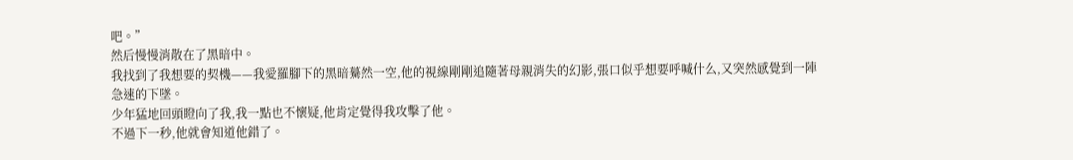吧。”
然后慢慢消散在了黑暗中。
我找到了我想要的契機——我愛羅腳下的黑暗驀然一空,他的視線剛剛追隨著母親消失的幻影,張口似乎想要呼喊什么,又突然感覺到一陣急速的下墜。
少年猛地回頭瞪向了我,我一點也不懷疑,他肯定覺得我攻擊了他。
不過下一秒,他就會知道他錯了。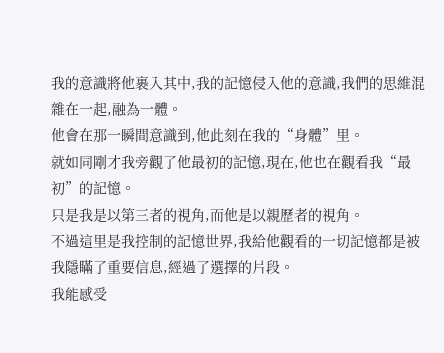我的意識將他裹入其中,我的記憶侵入他的意識,我們的思維混雜在一起,融為一體。
他會在那一瞬間意識到,他此刻在我的“身體”里。
就如同剛才我旁觀了他最初的記憶,現在,他也在觀看我“最初”的記憶。
只是我是以第三者的視角,而他是以親歷者的視角。
不過這里是我控制的記憶世界,我給他觀看的一切記憶都是被我隱瞞了重要信息,經過了選擇的片段。
我能感受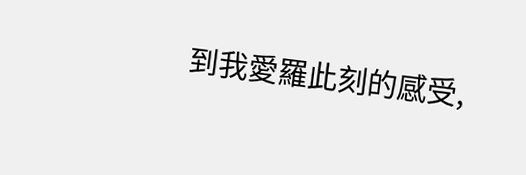到我愛羅此刻的感受,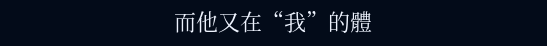而他又在“我”的體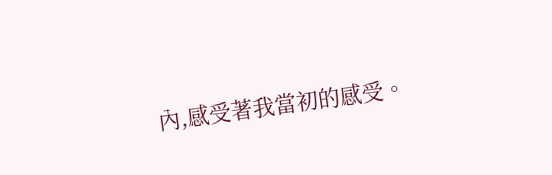內,感受著我當初的感受。